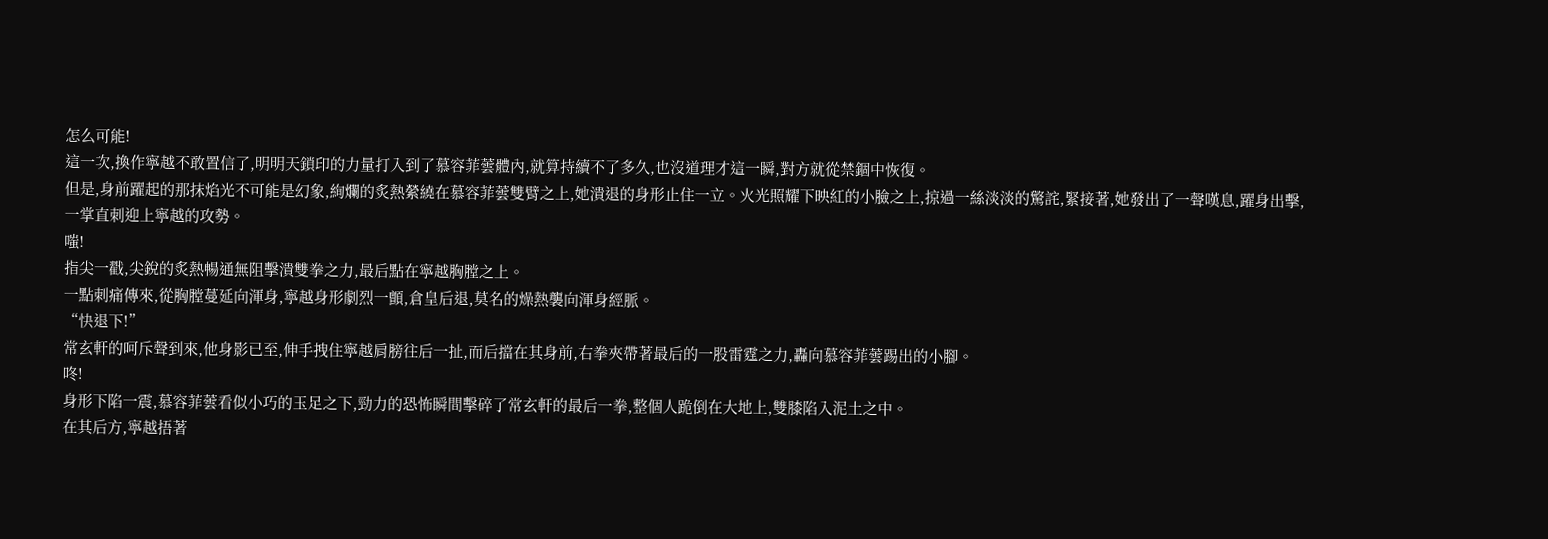怎么可能!
這一次,換作寧越不敢置信了,明明天鎖印的力量打入到了慕容菲蕓體內,就算持續不了多久,也沒道理才這一瞬,對方就從禁錮中恢復。
但是,身前躍起的那抹焰光不可能是幻象,絢爛的炙熱縈繞在慕容菲蕓雙臂之上,她潰退的身形止住一立。火光照耀下映紅的小臉之上,掠過一絲淡淡的驚詫,緊接著,她發出了一聲嘆息,躍身出擊,一掌直刺迎上寧越的攻勢。
嗤!
指尖一戳,尖銳的炙熱暢通無阻擊潰雙拳之力,最后點在寧越胸膛之上。
一點刺痛傳來,從胸膛蔓延向渾身,寧越身形劇烈一顫,倉皇后退,莫名的燥熱襲向渾身經脈。
“快退下!”
常玄軒的呵斥聲到來,他身影已至,伸手拽住寧越肩膀往后一扯,而后擋在其身前,右拳夾帶著最后的一股雷霆之力,轟向慕容菲蕓踢出的小腳。
咚!
身形下陷一震,慕容菲蕓看似小巧的玉足之下,勁力的恐怖瞬間擊碎了常玄軒的最后一拳,整個人跪倒在大地上,雙膝陷入泥土之中。
在其后方,寧越捂著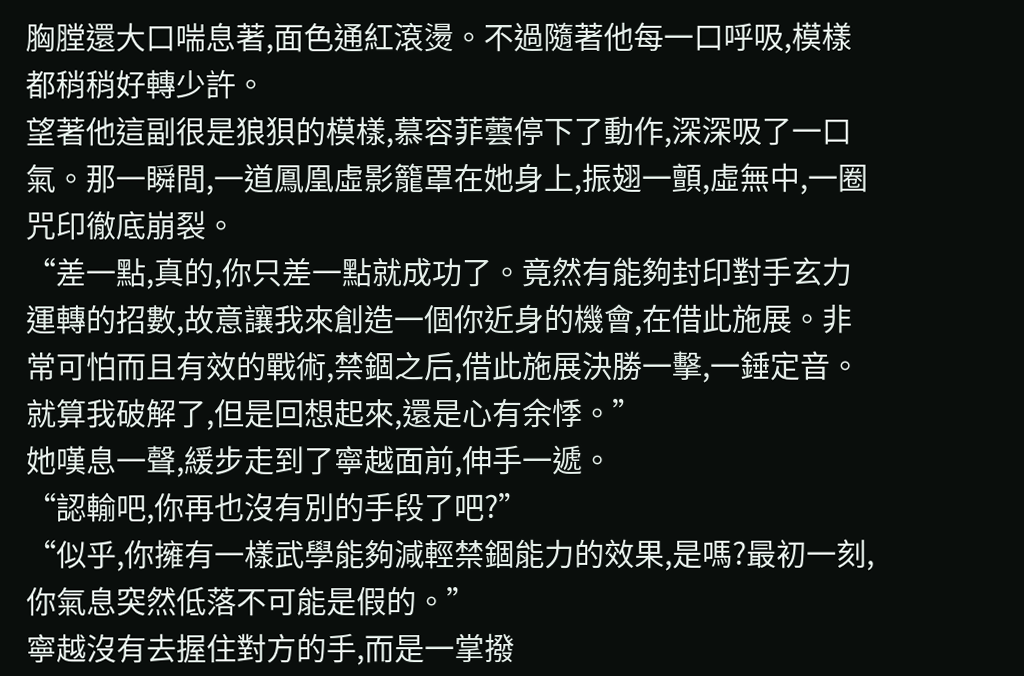胸膛還大口喘息著,面色通紅滾燙。不過隨著他每一口呼吸,模樣都稍稍好轉少許。
望著他這副很是狼狽的模樣,慕容菲蕓停下了動作,深深吸了一口氣。那一瞬間,一道鳳凰虛影籠罩在她身上,振翅一顫,虛無中,一圈咒印徹底崩裂。
“差一點,真的,你只差一點就成功了。竟然有能夠封印對手玄力運轉的招數,故意讓我來創造一個你近身的機會,在借此施展。非常可怕而且有效的戰術,禁錮之后,借此施展決勝一擊,一錘定音。就算我破解了,但是回想起來,還是心有余悸。”
她嘆息一聲,緩步走到了寧越面前,伸手一遞。
“認輸吧,你再也沒有別的手段了吧?”
“似乎,你擁有一樣武學能夠減輕禁錮能力的效果,是嗎?最初一刻,你氣息突然低落不可能是假的。”
寧越沒有去握住對方的手,而是一掌撥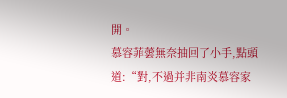開。
慕容菲蕓無奈抽回了小手,點頭道:“對,不過并非南炎慕容家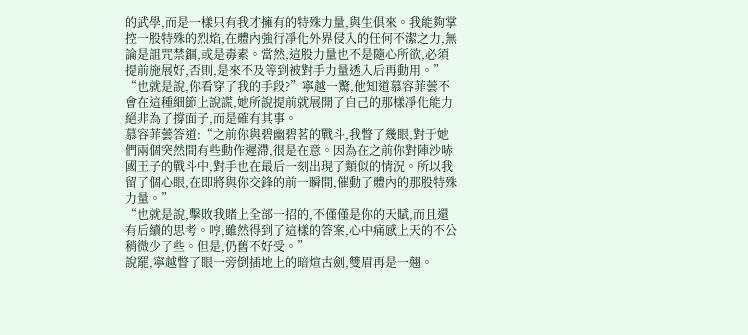的武學,而是一樣只有我才擁有的特殊力量,與生俱來。我能夠掌控一股特殊的烈焰,在體內強行凈化外界侵入的任何不潔之力,無論是詛咒禁錮,或是毒素。當然,這股力量也不是隨心所欲,必須提前施展好,否則,是來不及等到被對手力量透入后再動用。”
“也就是說,你看穿了我的手段?”寧越一驚,他知道慕容菲蕓不會在這種細節上說謊,她所說提前就展開了自己的那樣凈化能力絕非為了撐面子,而是確有其事。
慕容菲蕓答道:“之前你與碧幽碧茗的戰斗,我瞥了幾眼,對于她們兩個突然間有些動作遲滯,很是在意。因為在之前你對陣沙哧國王子的戰斗中,對手也在最后一刻出現了類似的情況。所以我留了個心眼,在即將與你交鋒的前一瞬間,催動了體內的那股特殊力量。”
“也就是說,擊敗我賭上全部一招的,不僅僅是你的天賦,而且還有后續的思考。哼,雖然得到了這樣的答案,心中痛感上天的不公稍微少了些。但是,仍舊不好受。”
說罷,寧越瞥了眼一旁倒插地上的暗煊古劍,雙眉再是一翹。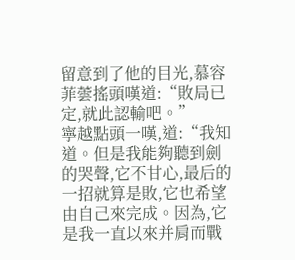留意到了他的目光,慕容菲蕓搖頭嘆道:“敗局已定,就此認輸吧。”
寧越點頭一嘆,道:“我知道。但是我能夠聽到劍的哭聲,它不甘心,最后的一招就算是敗,它也希望由自己來完成。因為,它是我一直以來并肩而戰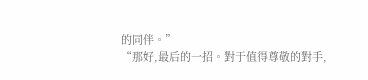的同伴。”
“那好,最后的一招。對于值得尊敬的對手,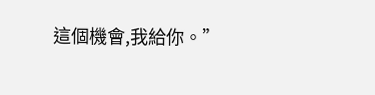這個機會,我給你。”